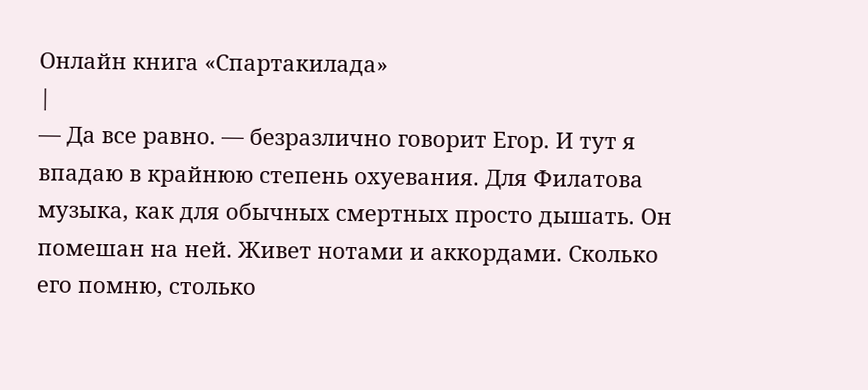Онлайн книга «Спартакилада»
|
— Да все равно. — безразлично говорит Егор. И тут я впадаю в крайнюю степень охуевания. Для Филатова музыка, как для обычных смертных просто дышать. Он помешан на ней. Живет нотами и аккордами. Сколько его помню, столько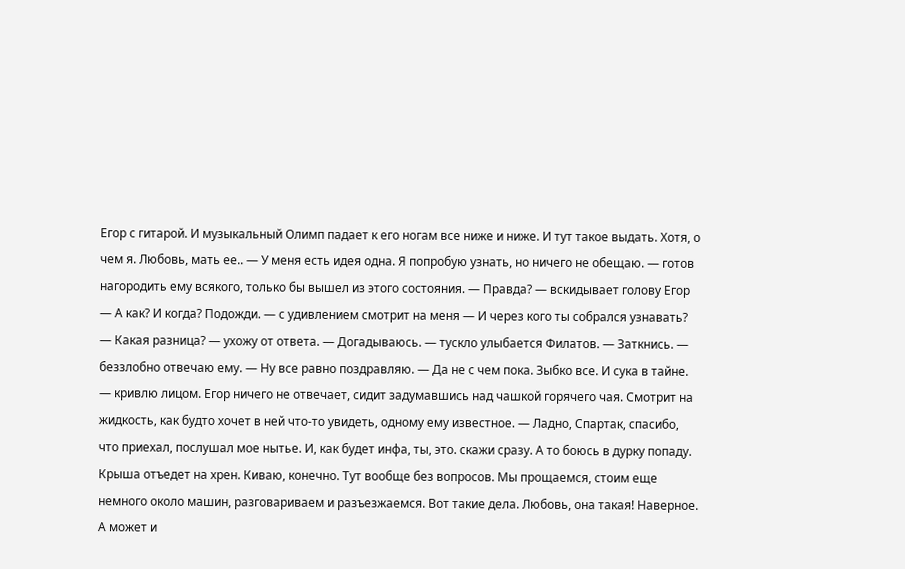Егор с гитарой. И музыкальный Олимп падает к его ногам все ниже и ниже. И тут такое выдать. Хотя, о чем я. Любовь, мать ее.. — У меня есть идея одна. Я попробую узнать, но ничего не обещаю. — готов нагородить ему всякого, только бы вышел из этого состояния. — Правда? — вскидывает голову Егор — А как? И когда? Подожди. — с удивлением смотрит на меня — И через кого ты собрался узнавать? — Какая разница? — ухожу от ответа. — Догадываюсь. — тускло улыбается Филатов. — Заткнись. — беззлобно отвечаю ему. — Ну все равно поздравляю. — Да не с чем пока. Зыбко все. И сука в тайне. — кривлю лицом. Егор ничего не отвечает, сидит задумавшись над чашкой горячего чая. Смотрит на жидкость, как будто хочет в ней что-то увидеть, одному ему известное. — Ладно, Спартак, спасибо, что приехал, послушал мое нытье. И, как будет инфа, ты, это. скажи сразу. А то боюсь в дурку попаду. Крыша отъедет на хрен. Киваю, конечно. Тут вообще без вопросов. Мы прощаемся, стоим еще немного около машин, разговариваем и разъезжаемся. Вот такие дела. Любовь, она такая! Наверное. А может и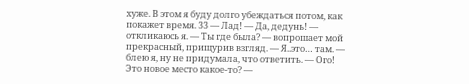хуже. В этом я буду долго убеждаться потом, как покажет время. 33 — Лад! — Да, дедунь! — откликаюсь я. — Ты где была? — вопрошает мой прекрасный, прищурив взгляд. — Я..это… там. — блею я, ну не придумала, что ответить. — Ого! Это новое место какое-то? —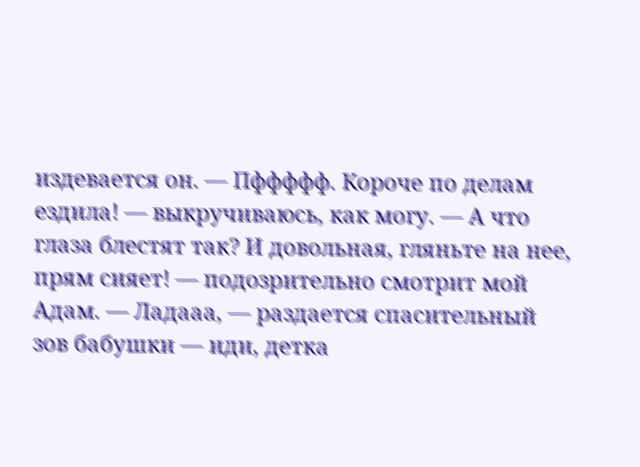издевается он. — Пффффф. Короче по делам ездила! — выкручиваюсь, как могу. — А что глаза блестят так? И довольная, гляньте на нее, прям сияет! — подозрительно смотрит мой Адам. — Ладааа, — раздается спасительный зов бабушки — иди, детка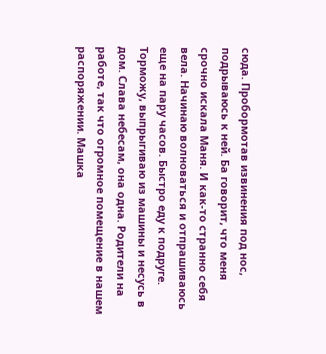сюда. Пробормотав извинения под нос, подрываюсь к ней. Ба говорит, что меня срочно искала Маня. И как-то странно себя вела. Начинаю волноваться и отпрашиваюсь еще на пару часов. Быстро еду к подруге. Торможу, выпрыгиваю из машины и несусь в дом. Слава небесам, она одна. Родители на работе, так что огромное помещение в нашем распоряжении. Машка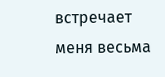встречает меня весьма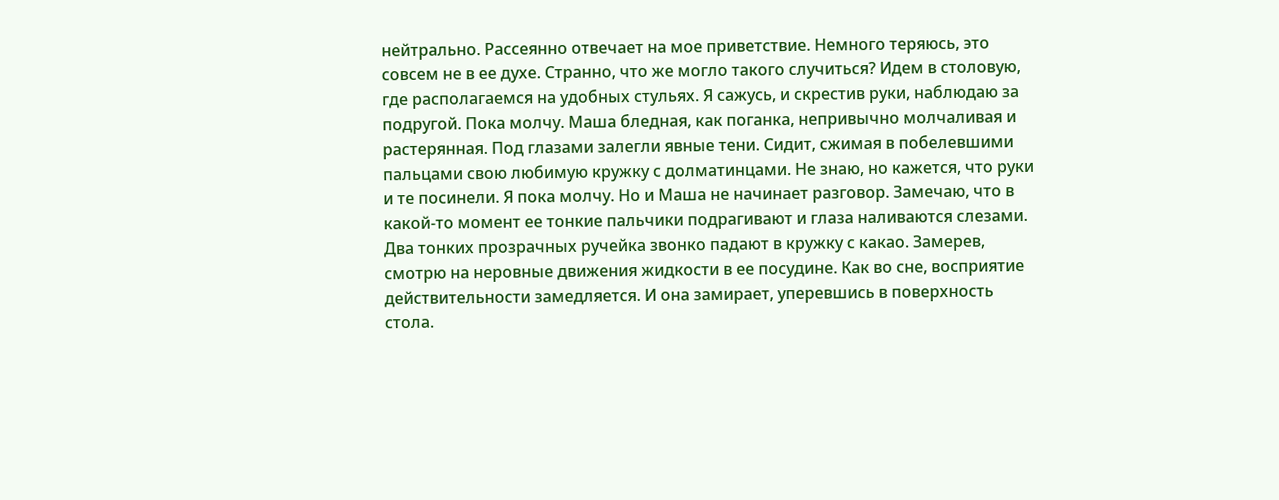нейтрально. Рассеянно отвечает на мое приветствие. Немного теряюсь, это совсем не в ее духе. Странно, что же могло такого случиться? Идем в столовую, где располагаемся на удобных стульях. Я сажусь, и скрестив руки, наблюдаю за подругой. Пока молчу. Маша бледная, как поганка, непривычно молчаливая и растерянная. Под глазами залегли явные тени. Сидит, сжимая в побелевшими пальцами свою любимую кружку с долматинцами. Не знаю, но кажется, что руки и те посинели. Я пока молчу. Но и Маша не начинает разговор. Замечаю, что в какой-то момент ее тонкие пальчики подрагивают и глаза наливаются слезами. Два тонких прозрачных ручейка звонко падают в кружку с какао. Замерев, смотрю на неровные движения жидкости в ее посудине. Как во сне, восприятие действительности замедляется. И она замирает, уперевшись в поверхность стола.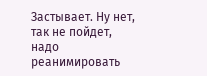Застывает. Ну нет, так не пойдет, надо реанимировать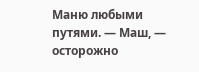Маню любыми путями. — Маш, — осторожно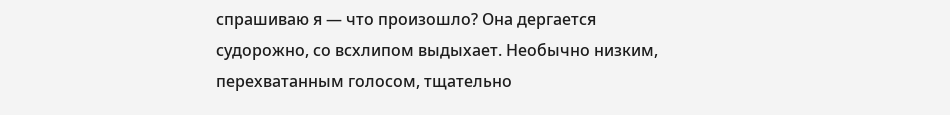спрашиваю я — что произошло? Она дергается судорожно, со всхлипом выдыхает. Необычно низким, перехватанным голосом, тщательно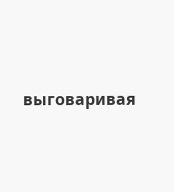выговаривая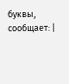буквы, сообщает: |